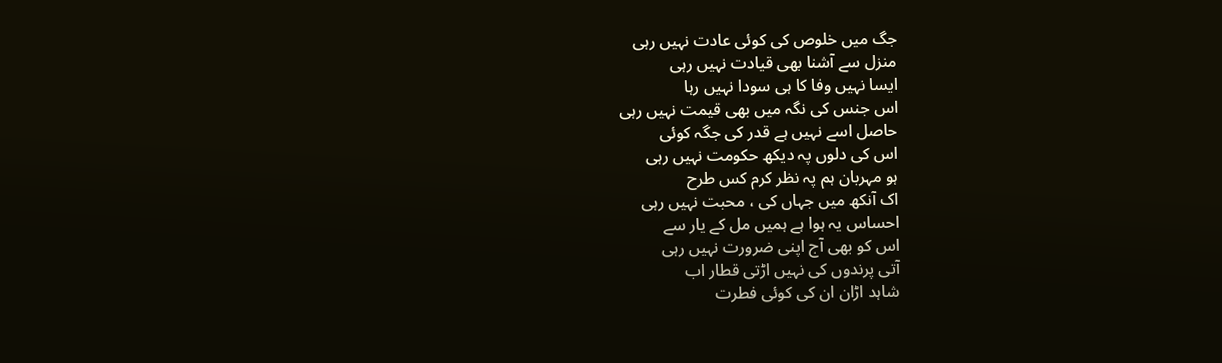جگ میں خلوص کی کوئی عادت نہیں رہی
منزل سے آشنا بھی قیادت نہیں رہی
ایسا نہیں وفا کا ہی سودا نہیں رہا
اس جنس کی نگہ میں بھی قیمت نہیں رہی
حاصل اسے نہیں ہے قدر کی جگہ کوئی
اس کی دلوں پہ دیکھ حکومت نہیں رہی
ہو مہربان ہم پہ نظر کرم کس طرح
اک آنکھ میں جہاں کی ، محبت نہیں رہی
احساس یہ ہوا ہے ہمیں مل کے یار سے
اس کو بھی آج اپنی ضرورت نہیں رہی
آتی پرندوں کی نہیں اڑتی قطار اب
شاہد اڑان ان کی کوئی فطرت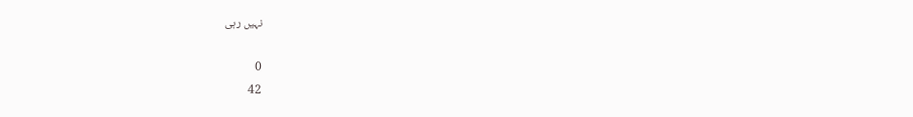نہیں رہی

0
42